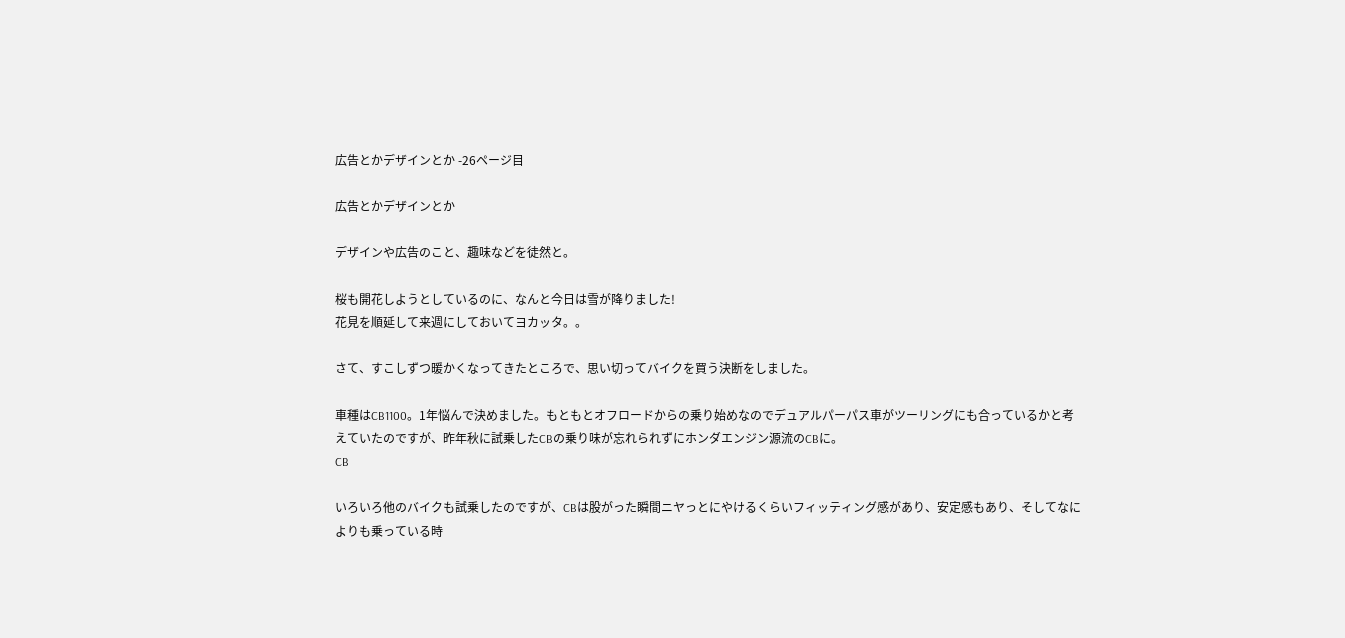広告とかデザインとか -26ページ目

広告とかデザインとか

デザインや広告のこと、趣味などを徒然と。

桜も開花しようとしているのに、なんと今日は雪が降りました!
花見を順延して来週にしておいてヨカッタ。。

さて、すこしずつ暖かくなってきたところで、思い切ってバイクを買う決断をしました。

車種はCB1100。1年悩んで決めました。もともとオフロードからの乗り始めなのでデュアルパーパス車がツーリングにも合っているかと考えていたのですが、昨年秋に試乗したCBの乗り味が忘れられずにホンダエンジン源流のCBに。
CB

いろいろ他のバイクも試乗したのですが、CBは股がった瞬間ニヤっとにやけるくらいフィッティング感があり、安定感もあり、そしてなによりも乗っている時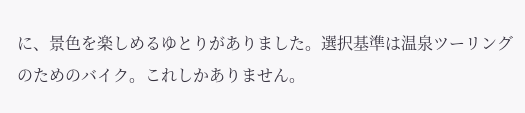に、景色を楽しめるゆとりがありました。選択基準は温泉ツーリングのためのバイク。これしかありません。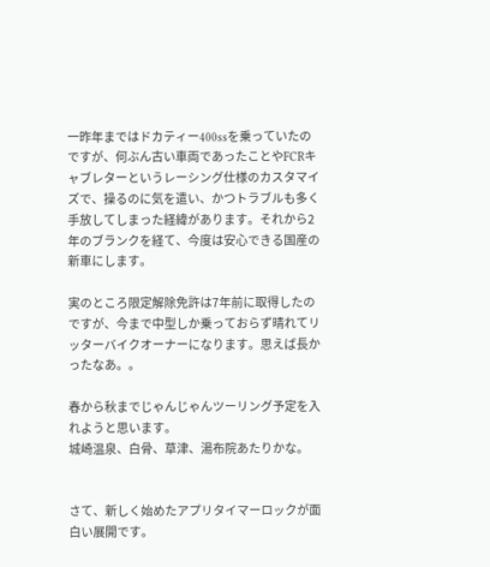一昨年まではドカティー400ssを乗っていたのですが、何ぶん古い車両であったことやFCRキャブレターというレーシング仕様のカスタマイズで、操るのに気を遣い、かつトラブルも多く手放してしまった経緯があります。それから2年のブランクを経て、今度は安心できる国産の新車にします。

実のところ限定解除免許は7年前に取得したのですが、今まで中型しか乗っておらず晴れてリッターバイクオーナーになります。思えば長かったなあ。。

春から秋までじゃんじゃんツーリング予定を入れようと思います。
城崎温泉、白骨、草津、湯布院あたりかな。


さて、新しく始めたアプリタイマーロックが面白い展開です。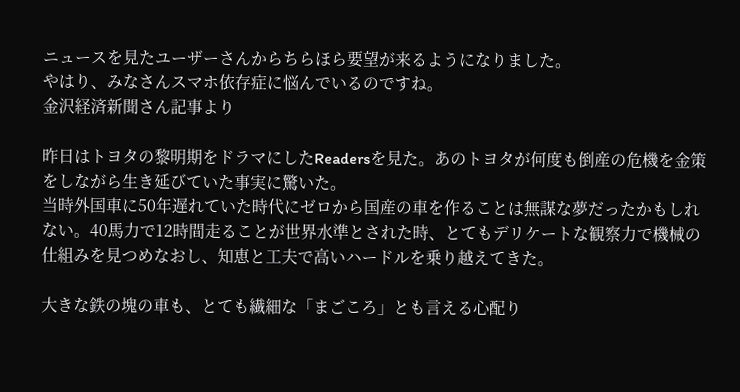ニュースを見たユーザーさんからちらほら要望が来るようになりました。
やはり、みなさんスマホ依存症に悩んでいるのですね。
金沢経済新聞さん記事より

昨日はトヨタの黎明期をドラマにしたReadersを見た。あのトヨタが何度も倒産の危機を金策をしながら生き延びていた事実に驚いた。
当時外国車に50年遅れていた時代にゼロから国産の車を作ることは無謀な夢だったかもしれない。40馬力で12時間走ることが世界水準とされた時、とてもデリケートな観察力で機械の仕組みを見つめなおし、知恵と工夫で高いハードルを乗り越えてきた。

大きな鉄の塊の車も、とても繊細な「まごころ」とも言える心配り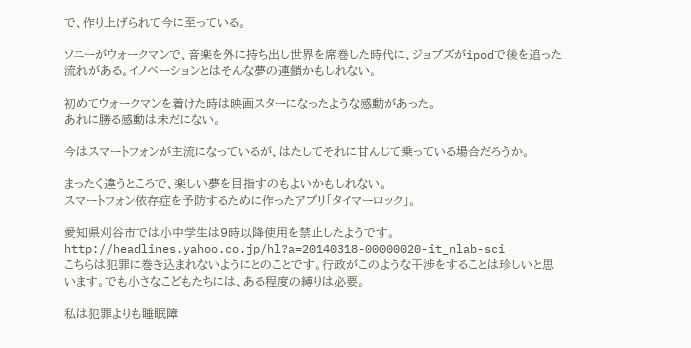で、作り上げられて今に至っている。

ソニーがウォークマンで、音楽を外に持ち出し世界を席巻した時代に、ジョブズがipodで後を追った流れがある。イノベーションとはそんな夢の連鎖かもしれない。

初めてウォークマンを着けた時は映画スターになったような感動があった。
あれに勝る感動は未だにない。

今はスマートフォンが主流になっているが、はたしてそれに甘んじて乗っている場合だろうか。

まったく違うところで、楽しい夢を目指すのもよいかもしれない。
スマートフォン依存症を予防するために作ったアプリ「タイマーロック」。

愛知県刈谷市では小中学生は9時以降使用を禁止したようです。
http://headlines.yahoo.co.jp/hl?a=20140318-00000020-it_nlab-sci
こちらは犯罪に巻き込まれないようにとのことです。行政がこのような干渉をすることは珍しいと思います。でも小さなこどもたちには、ある程度の縛りは必要。

私は犯罪よりも睡眠障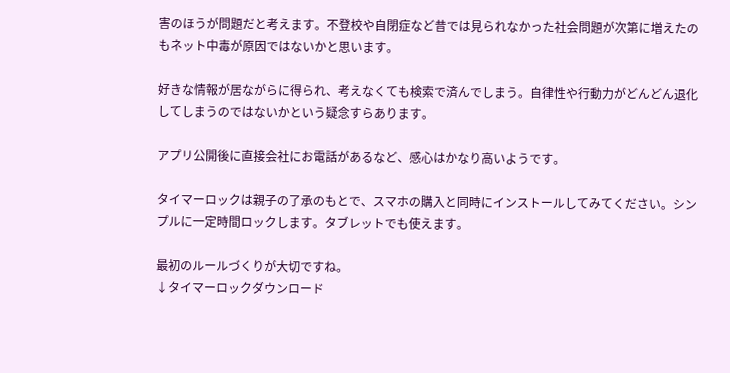害のほうが問題だと考えます。不登校や自閉症など昔では見られなかった社会問題が次第に増えたのもネット中毒が原因ではないかと思います。

好きな情報が居ながらに得られ、考えなくても検索で済んでしまう。自律性や行動力がどんどん退化してしまうのではないかという疑念すらあります。

アプリ公開後に直接会社にお電話があるなど、感心はかなり高いようです。

タイマーロックは親子の了承のもとで、スマホの購入と同時にインストールしてみてください。シンプルに一定時間ロックします。タブレットでも使えます。

最初のルールづくりが大切ですね。
↓タイマーロックダウンロード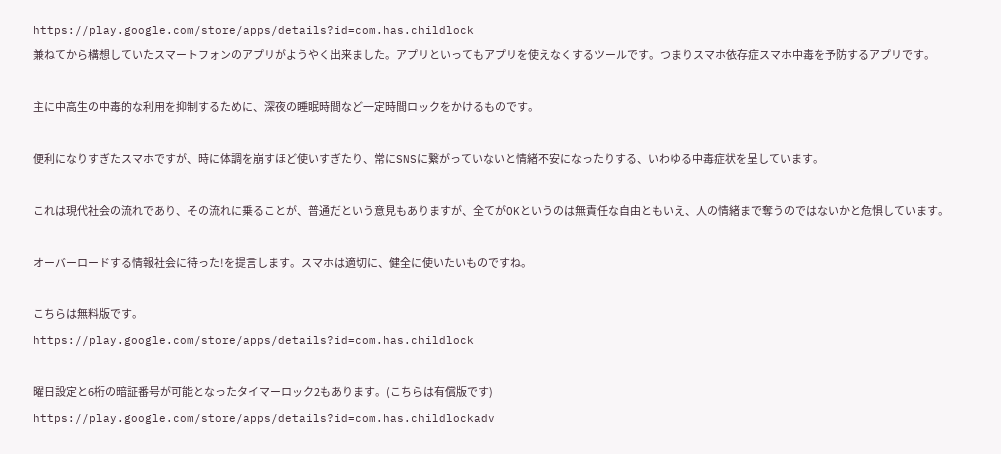https://play.google.com/store/apps/details?id=com.has.childlock
兼ねてから構想していたスマートフォンのアプリがようやく出来ました。アプリといってもアプリを使えなくするツールです。つまりスマホ依存症スマホ中毒を予防するアプリです。

主に中高生の中毒的な利用を抑制するために、深夜の睡眠時間など一定時間ロックをかけるものです。

便利になりすぎたスマホですが、時に体調を崩すほど使いすぎたり、常にSNSに繋がっていないと情緒不安になったりする、いわゆる中毒症状を呈しています。

これは現代社会の流れであり、その流れに乗ることが、普通だという意見もありますが、全てがOKというのは無責任な自由ともいえ、人の情緒まで奪うのではないかと危惧しています。

オーバーロードする情報社会に待った!を提言します。スマホは適切に、健全に使いたいものですね。

こちらは無料版です。
https://play.google.com/store/apps/details?id=com.has.childlock

曜日設定と6桁の暗証番号が可能となったタイマーロック2もあります。(こちらは有償版です)
https://play.google.com/store/apps/details?id=com.has.childlockadv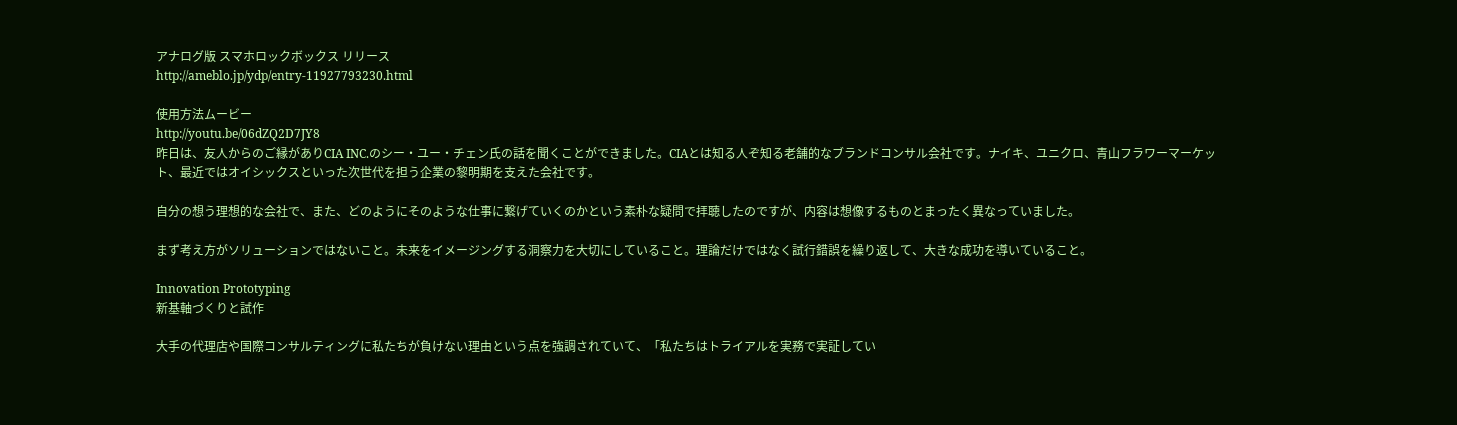アナログ版 スマホロックボックス リリース
http://ameblo.jp/ydp/entry-11927793230.html

使用方法ムービー
http://youtu.be/06dZQ2D7JY8
昨日は、友人からのご縁がありCIA INC.のシー・ユー・チェン氏の話を聞くことができました。CIAとは知る人ぞ知る老舗的なブランドコンサル会社です。ナイキ、ユニクロ、青山フラワーマーケット、最近ではオイシックスといった次世代を担う企業の黎明期を支えた会社です。

自分の想う理想的な会社で、また、どのようにそのような仕事に繋げていくのかという素朴な疑問で拝聴したのですが、内容は想像するものとまったく異なっていました。

まず考え方がソリューションではないこと。未来をイメージングする洞察力を大切にしていること。理論だけではなく試行錯誤を繰り返して、大きな成功を導いていること。

Innovation Prototyping
新基軸づくりと試作

大手の代理店や国際コンサルティングに私たちが負けない理由という点を強調されていて、「私たちはトライアルを実務で実証してい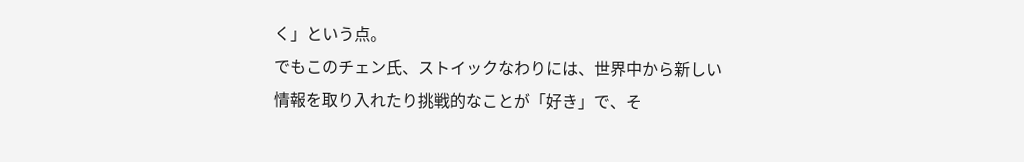く」という点。
でもこのチェン氏、ストイックなわりには、世界中から新しい情報を取り入れたり挑戦的なことが「好き」で、そ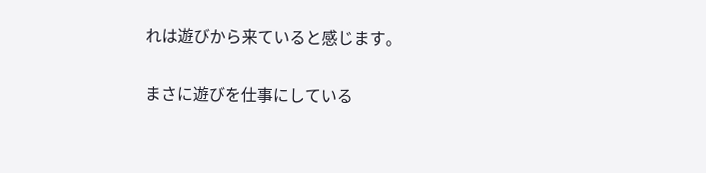れは遊びから来ていると感じます。

まさに遊びを仕事にしている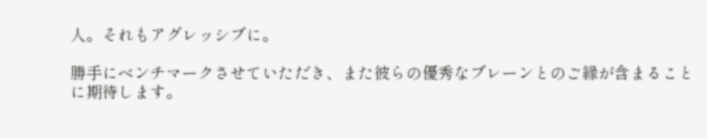人。それもアグレッシブに。

勝手にベンチマークさせていただき、また彼らの優秀なブレーンとのご縁が含まることに期待します。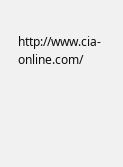http://www.cia-online.com/